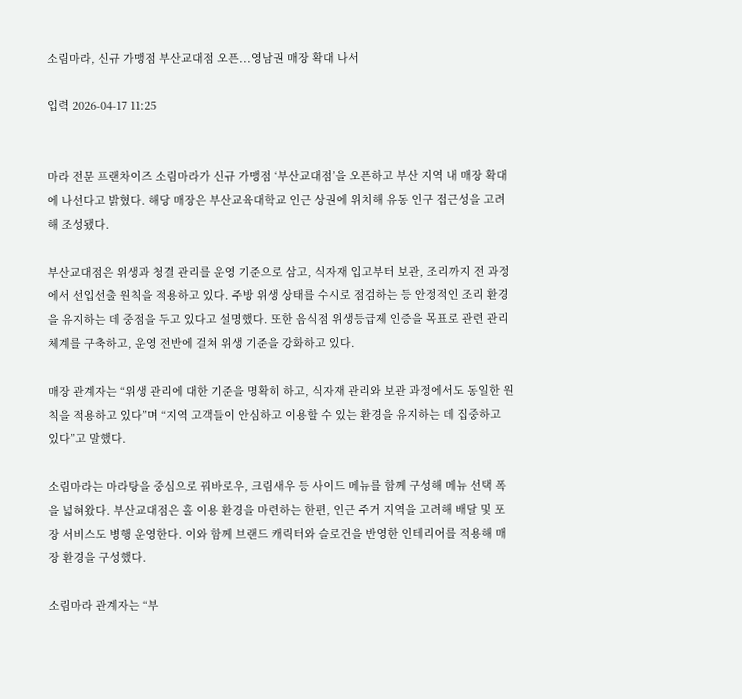소림마라, 신규 가맹점 부산교대점 오픈...영남권 매장 확대 나서

입력 2026-04-17 11:25


마라 전문 프랜차이즈 소림마라가 신규 가맹점 ‘부산교대점’을 오픈하고 부산 지역 내 매장 확대에 나선다고 밝혔다. 해당 매장은 부산교육대학교 인근 상권에 위치해 유동 인구 접근성을 고려해 조성됐다.

부산교대점은 위생과 청결 관리를 운영 기준으로 삼고, 식자재 입고부터 보관, 조리까지 전 과정에서 선입선출 원칙을 적용하고 있다. 주방 위생 상태를 수시로 점검하는 등 안정적인 조리 환경을 유지하는 데 중점을 두고 있다고 설명했다. 또한 음식점 위생등급제 인증을 목표로 관련 관리 체계를 구축하고, 운영 전반에 걸쳐 위생 기준을 강화하고 있다.

매장 관계자는 “위생 관리에 대한 기준을 명확히 하고, 식자재 관리와 보관 과정에서도 동일한 원칙을 적용하고 있다”며 “지역 고객들이 안심하고 이용할 수 있는 환경을 유지하는 데 집중하고 있다”고 말했다.

소림마라는 마라탕을 중심으로 꿔바로우, 크림새우 등 사이드 메뉴를 함께 구성해 메뉴 선택 폭을 넓혀왔다. 부산교대점은 홀 이용 환경을 마련하는 한편, 인근 주거 지역을 고려해 배달 및 포장 서비스도 병행 운영한다. 이와 함께 브랜드 캐릭터와 슬로건을 반영한 인테리어를 적용해 매장 환경을 구성했다.

소림마라 관계자는 “부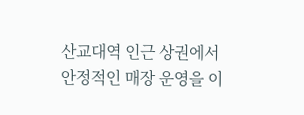산교대역 인근 상권에서 안정적인 매장 운영을 이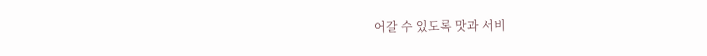어갈 수 있도록 맛과 서비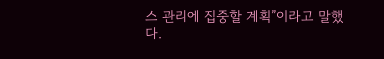스 관리에 집중할 계획”이라고 말했다.